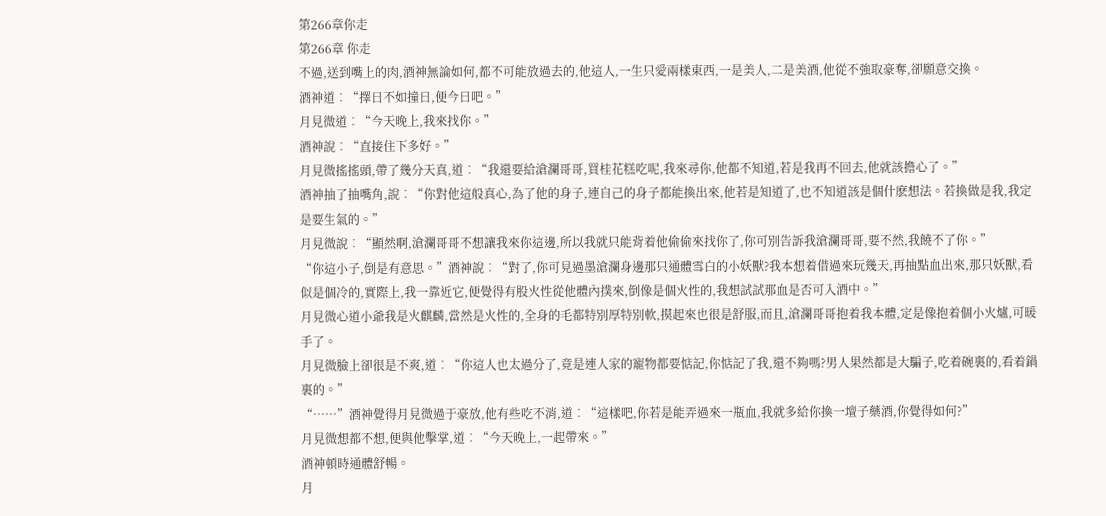第266章你走
第266章 你走
不過,送到嘴上的肉,酒神無論如何,都不可能放過去的,他這人,一生只愛兩樣東西,一是美人,二是美酒,他從不強取豪奪,卻願意交換。
酒神道︰“擇日不如撞日,便今日吧。”
月見微道︰“今天晚上,我來找你。”
酒神說︰“直接住下多好。”
月見微搖搖頭,帶了幾分天真,道︰“我還要給滄瀾哥哥,買桂花糕吃呢,我來尋你,他都不知道,若是我再不回去,他就該擔心了。”
酒神抽了抽嘴角,說︰“你對他這般真心,為了他的身子,連自己的身子都能換出來,他若是知道了,也不知道該是個什麽想法。若換做是我,我定是要生氣的。”
月見微說︰“顯然啊,滄瀾哥哥不想讓我來你這邊,所以我就只能背着他偷偷來找你了,你可別告訴我滄瀾哥哥,要不然,我饒不了你。”
“你這小子,倒是有意思。”酒神說︰“對了,你可見過墨滄瀾身邊那只通體雪白的小妖獸?我本想着借過來玩幾天,再抽點血出來,那只妖獸,看似是個冷的,實際上,我一靠近它,便覺得有股火性從他體內撲來,倒像是個火性的,我想試試那血是否可入酒中。”
月見微心道小爺我是火麒麟,當然是火性的,全身的毛都特別厚特別軟,摸起來也很是舒服,而且,滄瀾哥哥抱着我本體,定是像抱着個小火爐,可暖手了。
月見微臉上卻很是不爽,道︰“你這人也太過分了,竟是連人家的寵物都要惦記,你惦記了我,還不夠嗎?男人果然都是大騙子,吃着碗裏的,看着鍋裏的。”
“……”酒神覺得月見微過于豪放,他有些吃不消,道︰“這樣吧,你若是能弄過來一瓶血,我就多給你換一壇子藥酒,你覺得如何?”
月見微想都不想,便與他擊掌,道︰“今天晚上,一起帶來。”
酒神頓時通體舒暢。
月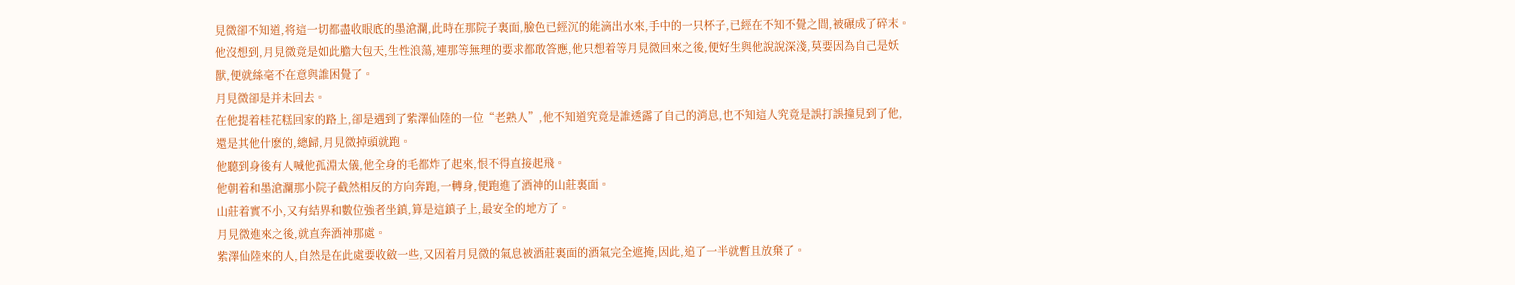見微卻不知道,将這一切都盡收眼底的墨滄瀾,此時在那院子裏面,臉色已經沉的能滴出水來,手中的一只杯子,已經在不知不覺之間,被碾成了碎末。
他沒想到,月見微竟是如此膽大包天,生性浪蕩,連那等無理的要求都敢答應,他只想着等月見微回來之後,便好生與他說說深淺,莫要因為自己是妖獸,便就絲毫不在意與誰困覺了。
月見微卻是并未回去。
在他提着桂花糕回家的路上,卻是遇到了紫澤仙陸的一位“老熟人”,他不知道究竟是誰透露了自己的消息,也不知這人究竟是誤打誤撞見到了他,還是其他什麽的,總歸,月見微掉頭就跑。
他聽到身後有人喊他孤淵太儀,他全身的毛都炸了起來,恨不得直接起飛。
他朝着和墨滄瀾那小院子截然相反的方向奔跑,一轉身,便跑進了酒神的山莊裏面。
山莊着實不小,又有結界和數位強者坐鎮,算是這鎮子上,最安全的地方了。
月見微進來之後,就直奔酒神那處。
紫澤仙陸來的人,自然是在此處要收斂一些,又因着月見微的氣息被酒莊裏面的酒氣完全遮掩,因此,追了一半就暫且放棄了。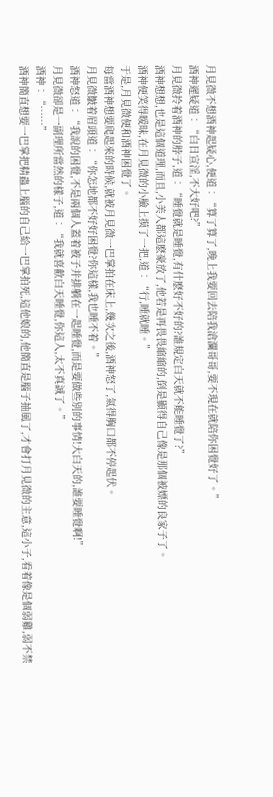月見微不想酒神起疑心,便道︰“算了算了,晚上我要回去陪我滄瀾哥哥,要不現在就陪你困覺好了。”
酒神遲疑道︰“白日宣淫,不大好吧?”
月見微拎着酒神的脖子,道︰“睡覺就是睡覺,有什麽好不好的?誰規定白天就不能睡覺了?”
酒神想想,也是這個道理,而且,小美人都這麽豪放了,他若是再畏畏縮縮的,倒是顯得自己像是那個被嫖的良家子了。
酒神便笑得暧昧,在月見微的小臉上摸了一把,道︰“行,睡就睡。”
于是,月見微便和酒神困覺了。
每當酒神想要爬起來的時候,就被月見微一巴掌拍在床上,幾次之後,酒神怒了,氣得胸口都不停起伏。
月見微皺着眉頭道︰“你怎地都不好好困覺?你這樣,我也睡不着。”
酒神怒道︰“我說的困覺,不是兩個人蓋着被子并排躺在一起睡覺,而是要做些別的事情!大白天的,誰要睡覺啊!”
月見微卻是一副理所當然的樣子,道︰“我就喜歡白天睡覺,你這人,太不真誠了。”
酒神︰“……”
酒神簡直想要一巴掌把精蟲上腦的自己給一巴掌拍死,這他娘的,他簡直是腦子抽風了,才會打月見微的主意,這小子,看着像是個弱雞,弱不禁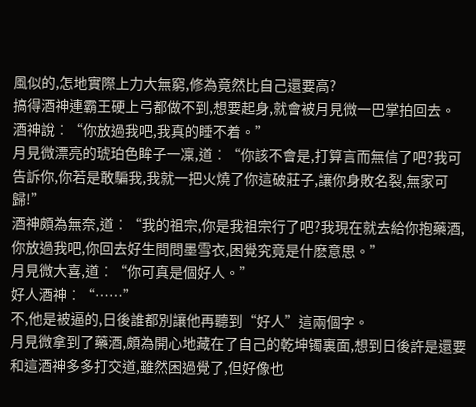風似的,怎地實際上力大無窮,修為竟然比自己還要高?
搞得酒神連霸王硬上弓都做不到,想要起身,就會被月見微一巴掌拍回去。
酒神說︰“你放過我吧,我真的睡不着。”
月見微漂亮的琥珀色眸子一凜,道︰“你該不會是,打算言而無信了吧?我可告訴你,你若是敢騙我,我就一把火燒了你這破莊子,讓你身敗名裂,無家可歸!”
酒神頗為無奈,道︰“我的祖宗,你是我祖宗行了吧?我現在就去給你抱藥酒,你放過我吧,你回去好生問問墨雪衣,困覺究竟是什麽意思。”
月見微大喜,道︰“你可真是個好人。”
好人酒神︰“……”
不,他是被逼的,日後誰都別讓他再聽到“好人”這兩個字。
月見微拿到了藥酒,頗為開心地藏在了自己的乾坤镯裏面,想到日後許是還要和這酒神多多打交道,雖然困過覺了,但好像也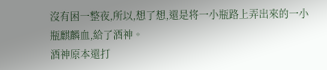沒有困一整夜,所以,想了想,還是将一小瓶路上弄出來的一小瓶麒麟血,給了酒神。
酒神原本還打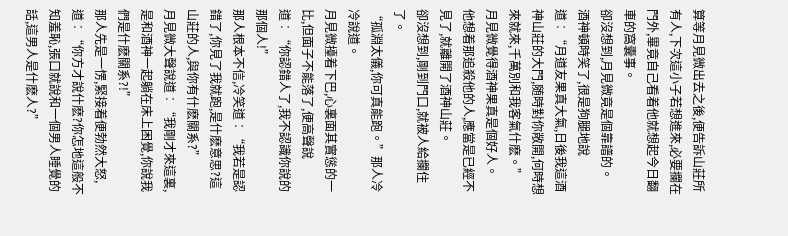算等月見微出去之後,便告訴山莊所有人,下次這小子若想進來,必要攔在門外,畢竟自己看着他就想起今日翻車的窩囊事。
卻沒想到,月見微竟是個靠譜的。
酒神頓時笑了,很是狗腿地說道︰“月道友果真大氣,日後我這酒神山莊的大門,随時對你敞開,何時想來就來,千萬別和我客氣什麽。”
月見微覺得酒神果真是個好人。
他想着那追殺他的人,應當是已經不見了,就離開了酒神山莊。
卻沒想到,剛到門口,就被人給攔住了。
“孤淵太儀,你可真能跑。”那人冷冷說道。
月見微擡着下巴,心裏面其實慫的一比,但面子不能落了,便高聲說道︰“你認錯人了,我不認識你說的那個人!”
那人根本不信,冷笑道︰“我若是認錯了,你見了我就跑,是什麽意思?這山莊的人,與你有什麽關系?”
月見微大聲說道︰“我剛才來這裏,是和酒神一起躺在床上困覺,你說我們是什麽關系?!”
那人先是一愣,緊接着便勃然大怒,道︰“你方才說什麽?你怎地這般不知羞恥,張口就說和一個男人睡覺的話,這男人是什麽人?”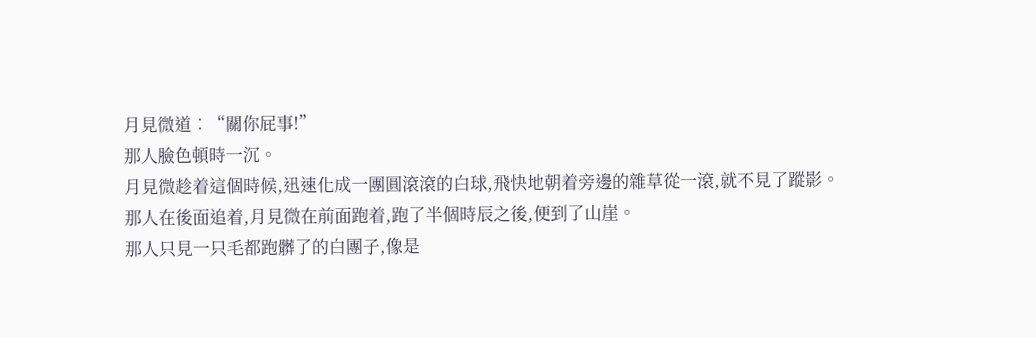月見微道︰“關你屁事!”
那人臉色頓時一沉。
月見微趁着這個時候,迅速化成一團圓滾滾的白球,飛快地朝着旁邊的雜草從一滾,就不見了蹤影。
那人在後面追着,月見微在前面跑着,跑了半個時辰之後,便到了山崖。
那人只見一只毛都跑髒了的白團子,像是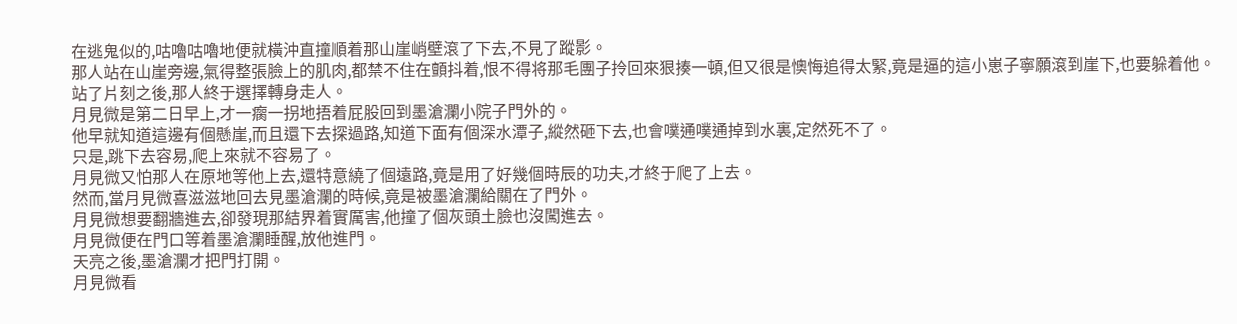在逃鬼似的,咕嚕咕嚕地便就橫沖直撞順着那山崖峭壁滾了下去,不見了蹤影。
那人站在山崖旁邊,氣得整張臉上的肌肉,都禁不住在顫抖着,恨不得将那毛團子拎回來狠揍一頓,但又很是懊悔追得太緊,竟是逼的這小崽子寧願滾到崖下,也要躲着他。
站了片刻之後,那人終于選擇轉身走人。
月見微是第二日早上,才一瘸一拐地捂着屁股回到墨滄瀾小院子門外的。
他早就知道這邊有個懸崖,而且還下去探過路,知道下面有個深水潭子,縱然砸下去,也會噗通噗通掉到水裏,定然死不了。
只是,跳下去容易,爬上來就不容易了。
月見微又怕那人在原地等他上去,還特意繞了個遠路,竟是用了好幾個時辰的功夫,才終于爬了上去。
然而,當月見微喜滋滋地回去見墨滄瀾的時候,竟是被墨滄瀾給關在了門外。
月見微想要翻牆進去,卻發現那結界着實厲害,他撞了個灰頭土臉也沒闖進去。
月見微便在門口等着墨滄瀾睡醒,放他進門。
天亮之後,墨滄瀾才把門打開。
月見微看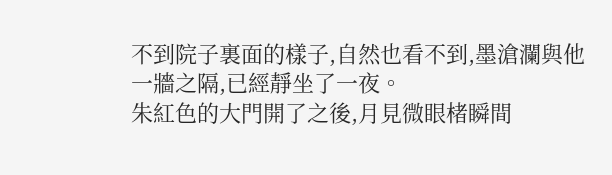不到院子裏面的樣子,自然也看不到,墨滄瀾與他一牆之隔,已經靜坐了一夜。
朱紅色的大門開了之後,月見微眼楮瞬間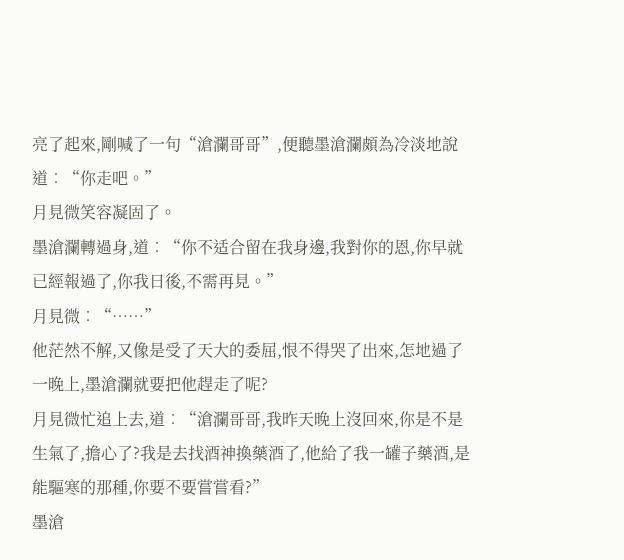亮了起來,剛喊了一句“滄瀾哥哥”,便聽墨滄瀾頗為冷淡地說道︰“你走吧。”
月見微笑容凝固了。
墨滄瀾轉過身,道︰“你不适合留在我身邊,我對你的恩,你早就已經報過了,你我日後,不需再見。”
月見微︰“……”
他茫然不解,又像是受了天大的委屈,恨不得哭了出來,怎地過了一晚上,墨滄瀾就要把他趕走了呢?
月見微忙追上去,道︰“滄瀾哥哥,我昨天晚上沒回來,你是不是生氣了,擔心了?我是去找酒神換藥酒了,他給了我一罐子藥酒,是能驅寒的那種,你要不要嘗嘗看?”
墨滄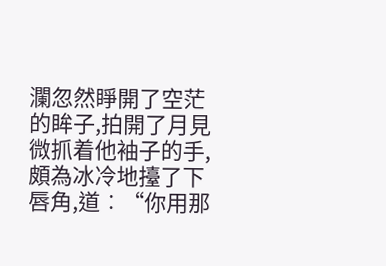瀾忽然睜開了空茫的眸子,拍開了月見微抓着他袖子的手,頗為冰冷地擡了下唇角,道︰“你用那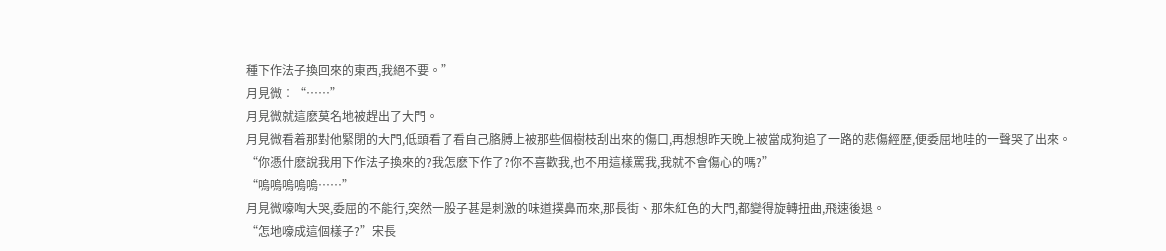種下作法子換回來的東西,我絕不要。”
月見微︰“……”
月見微就這麽莫名地被趕出了大門。
月見微看着那對他緊閉的大門,低頭看了看自己胳膊上被那些個樹枝刮出來的傷口,再想想昨天晚上被當成狗追了一路的悲傷經歷,便委屈地哇的一聲哭了出來。
“你憑什麽說我用下作法子換來的?我怎麽下作了?你不喜歡我,也不用這樣罵我,我就不會傷心的嗎?”
“嗚嗚嗚嗚嗚……”
月見微嚎啕大哭,委屈的不能行,突然一股子甚是刺激的味道撲鼻而來,那長街、那朱紅色的大門,都變得旋轉扭曲,飛速後退。
“怎地嚎成這個樣子?”宋長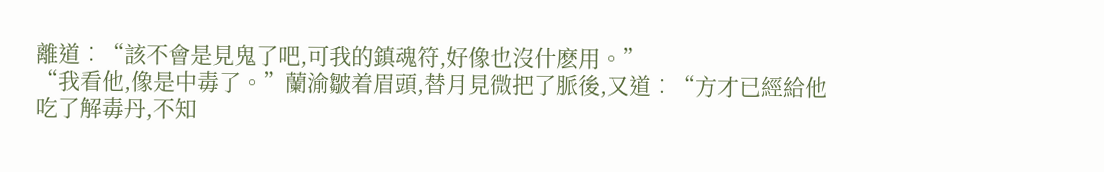離道︰“該不會是見鬼了吧,可我的鎮魂符,好像也沒什麽用。”
“我看他,像是中毒了。”蘭渝皺着眉頭,替月見微把了脈後,又道︰“方才已經給他吃了解毒丹,不知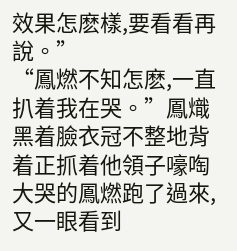效果怎麽樣,要看看再說。”
“鳳燃不知怎麽,一直扒着我在哭。”鳳熾黑着臉衣冠不整地背着正抓着他領子嚎啕大哭的鳳燃跑了過來,又一眼看到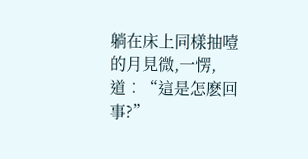躺在床上同樣抽噎的月見微,一愣,道︰“這是怎麽回事?”